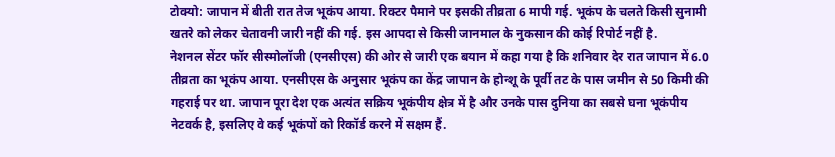टोक्यो: जापान में बीती रात तेज भूकंप आया. रिक्टर पैमाने पर इसकी तीव्रता 6 मापी गई. भूकंप के चलते किसी सुनामी खतरे को लेकर चेतावनी जारी नहीं की गई. इस आपदा से किसी जानमाल के नुकसान की कोई रिपोर्ट नहीं है.
नेशनल सेंटर फॉर सीस्मोलॉजी (एनसीएस) की ओर से जारी एक बयान में कहा गया है कि शनिवार देर रात जापान में 6.0 तीव्रता का भूकंप आया. एनसीएस के अनुसार भूकंप का केंद्र जापान के होन्शू के पूर्वी तट के पास जमीन से 50 किमी की गहराई पर था. जापान पूरा देश एक अत्यंत सक्रिय भूकंपीय क्षेत्र में है और उनके पास दुनिया का सबसे घना भूकंपीय नेटवर्क है, इसलिए वे कई भूकंपों को रिकॉर्ड करने में सक्षम हैं.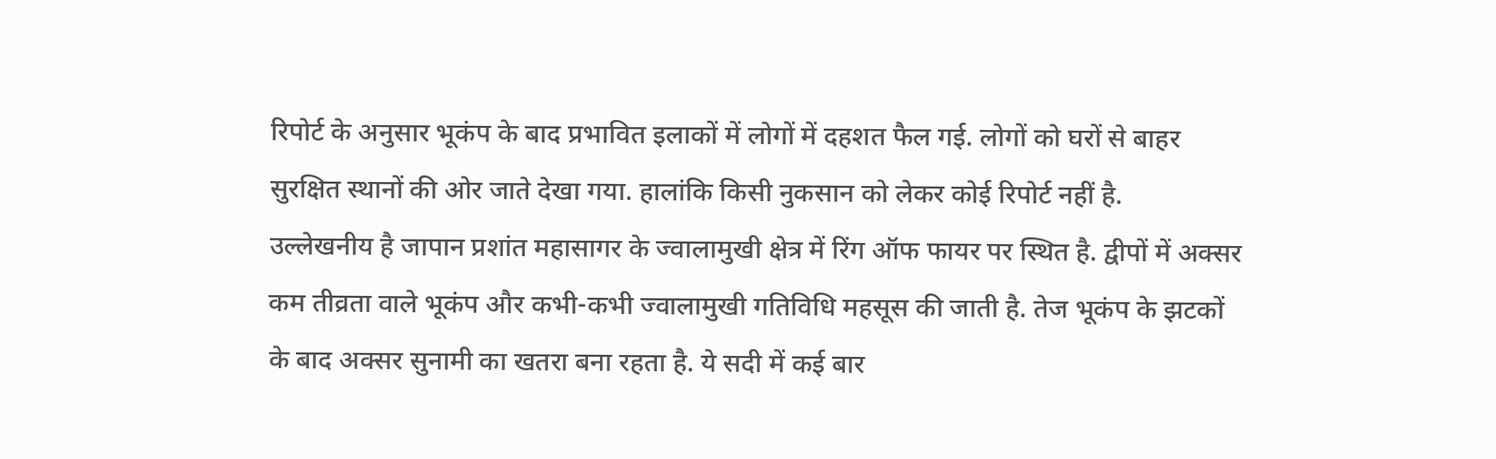रिपोर्ट के अनुसार भूकंप के बाद प्रभावित इलाकों में लोगों में दहशत फैल गई. लोगों को घरों से बाहर सुरक्षित स्थानों की ओर जाते देखा गया. हालांकि किसी नुकसान को लेकर कोई रिपोर्ट नहीं है.
उल्लेखनीय है जापान प्रशांत महासागर के ज्वालामुखी क्षेत्र में रिंग ऑफ फायर पर स्थित है. द्वीपों में अक्सर कम तीव्रता वाले भूकंप और कभी-कभी ज्वालामुखी गतिविधि महसूस की जाती है. तेज भूकंप के झटकों के बाद अक्सर सुनामी का खतरा बना रहता है. ये सदी में कई बार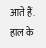आते हैं. हाल के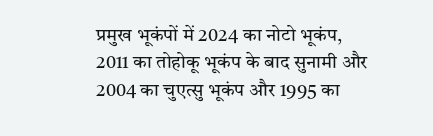प्रमुख भूकंपों में 2024 का नोटो भूकंप, 2011 का तोहोकू भूकंप के बाद सुनामी और 2004 का चुएत्सु भूकंप और 1995 का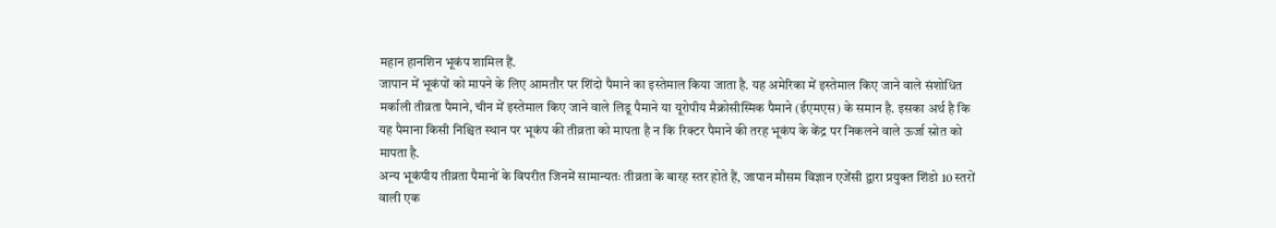महान हानशिन भूकंप शामिल हैं.
जापान में भूकंपों को मापने के लिए आमतौर पर शिंदो पैमाने का इस्तेमाल किया जाता है. यह अमेरिका में इस्तेमाल किए जाने वाले संशोधित मर्काली तीव्रता पैमाने, चीन में इस्तेमाल किए जाने वाले लिडू पैमाने या यूरोपीय मैक्रोसीस्मिक पैमाने (ईएमएस) के समान है. इसका अर्थ है कि यह पैमाना किसी निश्चित स्थान पर भूकंप की तीव्रता को मापता है न कि रिक्टर पैमाने की तरह भूकंप के केंद्र पर निकलने वाले ऊर्जा स्रोत को मापता है.
अन्य भूकंपीय तीव्रता पैमानों के विपरीत जिनमें सामान्यतः तीव्रता के बारह स्तर होते हैं, जापान मौसम विज्ञान एजेंसी द्वारा प्रयुक्त शिंडो 10 स्तरों वाली एक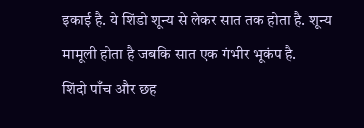इकाई है. ये शिंडो शून्य से लेकर सात तक होता है. शून्य मामूली होता है जबकि सात एक गंभीर भूकंप है.
शिंदो पाँच और छह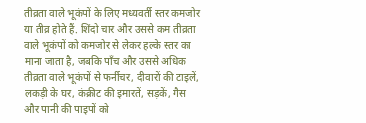तीव्रता वाले भूकंपों के लिए मध्यवर्ती स्तर कमजोर या तीव्र होते हैं. शिंदो चार और उससे कम तीव्रता वाले भूकंपों को कमजोर से लेकर हल्के स्तर का माना जाता है, जबकि पाँच और उससे अधिक तीव्रता वाले भूकंपों से फर्नीचर, दीवारों की टाइलें, लकड़ी के घर, कंक्रीट की इमारतें, सड़कें, गैस और पानी की पाइपों को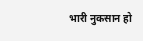भारी नुकसान हो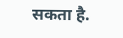सकता है.